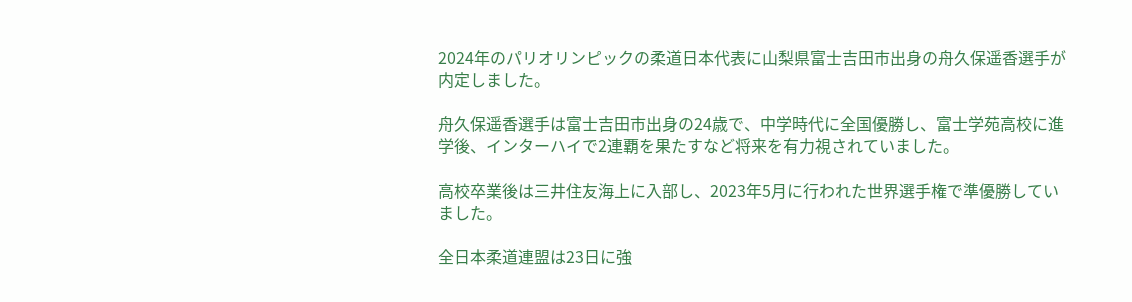2024年のパリオリンピックの柔道日本代表に山梨県富士吉田市出身の舟久保遥香選手が内定しました。

舟久保遥香選手は富士吉田市出身の24歳で、中学時代に全国優勝し、富士学苑高校に進学後、インターハイで2連覇を果たすなど将来を有力視されていました。

高校卒業後は三井住友海上に入部し、2023年5月に行われた世界選手権で準優勝していました。

全日本柔道連盟は23日に強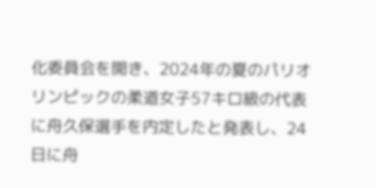化委員会を開き、2024年の夏のパリオリンピックの柔道女子57キロ級の代表に舟久保選手を内定したと発表し、24日に舟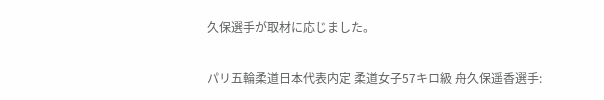久保選手が取材に応じました。

パリ五輪柔道日本代表内定 柔道女子57キロ級 舟久保遥香選手: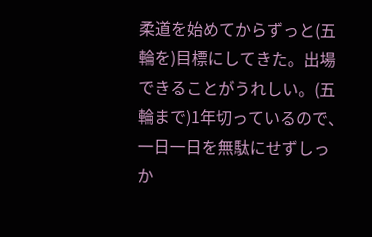柔道を始めてからずっと(五輪を)目標にしてきた。出場できることがうれしい。(五輪まで)1年切っているので、一日一日を無駄にせずしっか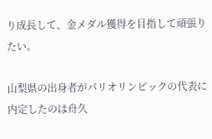り成長して、金メダル獲得を目指して頑張りたい。

山梨県の出身者がパリオリンピックの代表に内定したのは舟久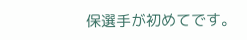保選手が初めてです。